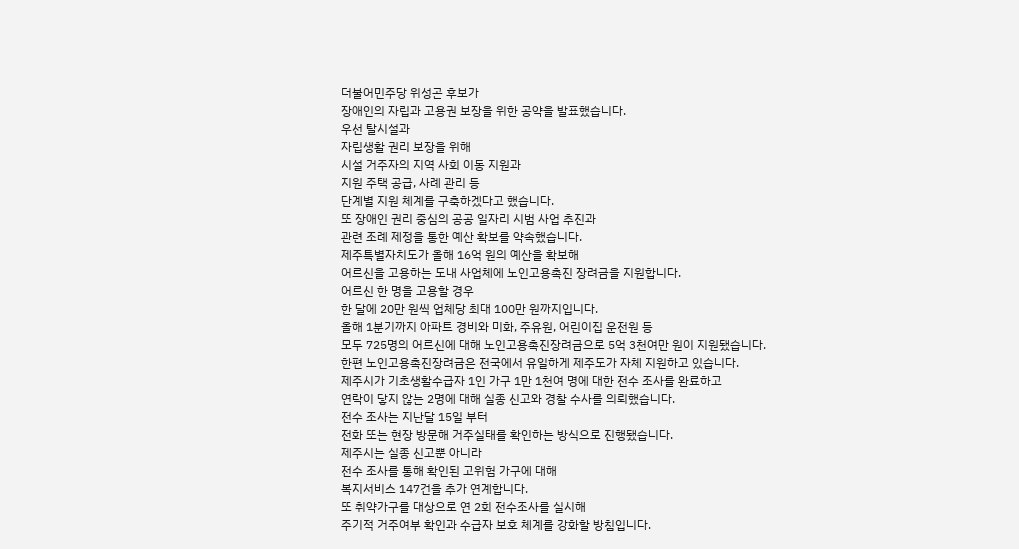더불어민주당 위성곤 후보가
장애인의 자립과 고용권 보장을 위한 공약을 발표했습니다.
우선 탈시설과
자립생활 권리 보장을 위해
시설 거주자의 지역 사회 이동 지원과
지원 주택 공급, 사례 관리 등
단계별 지원 체계를 구축하겠다고 했습니다.
또 장애인 권리 중심의 공공 일자리 시범 사업 추진과
관련 조례 제정을 통한 예산 확보를 약속했습니다.
제주특별자치도가 올해 16억 원의 예산을 확보해
어르신을 고용하는 도내 사업체에 노인고용촉진 장려금을 지원합니다.
어르신 한 명을 고용할 경우
한 달에 20만 원씩 업체당 최대 100만 원까지입니다.
올해 1분기까지 아파트 경비와 미화, 주유원, 어린이집 운전원 등
모두 725명의 어르신에 대해 노인고용촉진장려금으로 5억 3천여만 원이 지원됐습니다.
한편 노인고용촉진장려금은 전국에서 유일하게 제주도가 자체 지원하고 있습니다.
제주시가 기초생활수급자 1인 가구 1만 1천여 명에 대한 전수 조사를 완료하고
연락이 닿지 않는 2명에 대해 실종 신고와 경찰 수사를 의뢰했습니다.
전수 조사는 지난달 15일 부터
전화 또는 현장 방문해 거주실태를 확인하는 방식으로 진행됐습니다.
제주시는 실종 신고뿐 아니라
전수 조사를 통해 확인된 고위험 가구에 대해
복지서비스 147건을 추가 연계합니다.
또 취약가구를 대상으로 연 2회 전수조사를 실시해
주기적 거주여부 확인과 수급자 보호 체계를 강화할 방침입니다.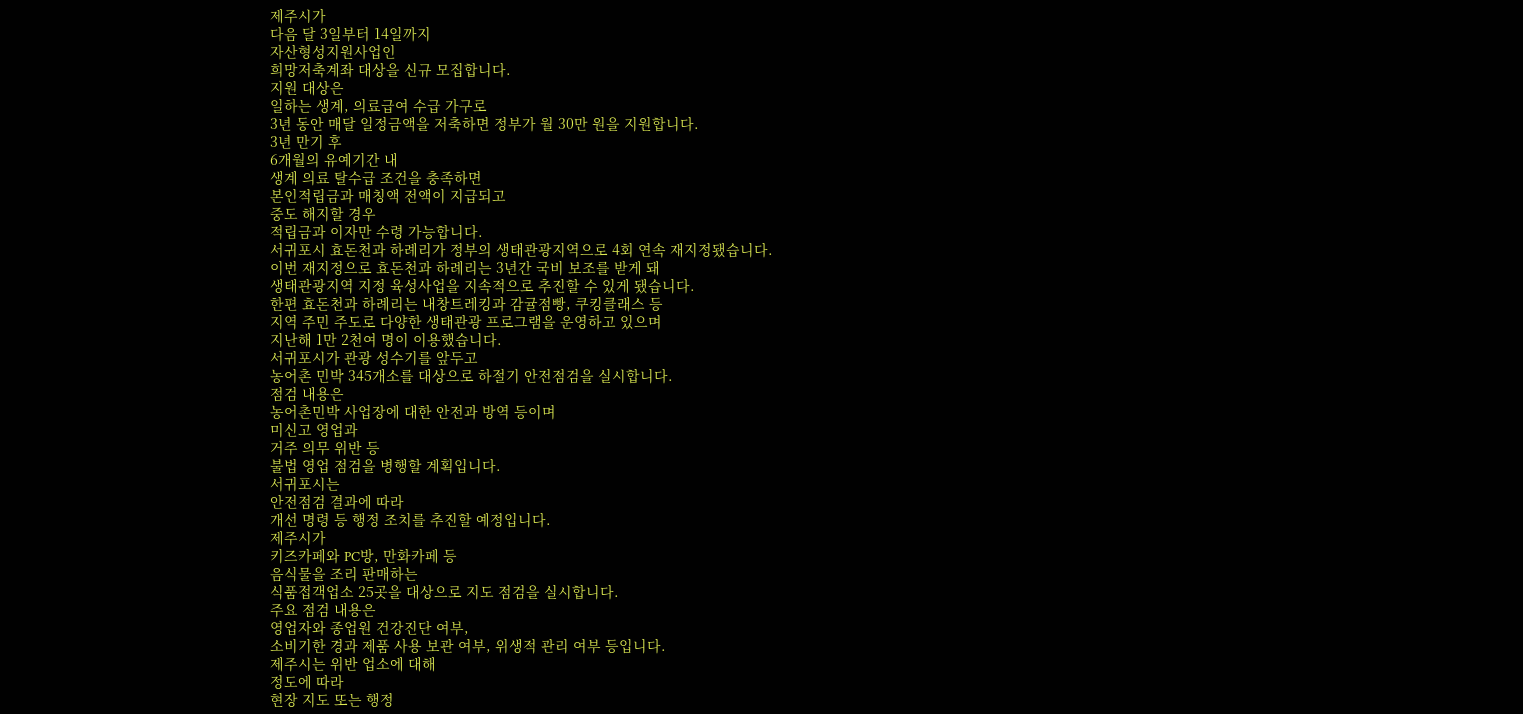제주시가
다음 달 3일부터 14일까지
자산형성지원사업인
희망저축계좌 대상을 신규 모집합니다.
지원 대상은
일하는 생계, 의료급여 수급 가구로
3년 동안 매달 일정금액을 저축하면 정부가 월 30만 원을 지원합니다.
3년 만기 후
6개월의 유예기간 내
생계 의료 탈수급 조건을 충족하면
본인적립금과 매칭액 전액이 지급되고
중도 해지할 경우
적립금과 이자만 수령 가능합니다.
서귀포시 효돈천과 하례리가 정부의 생태관광지역으로 4회 연속 재지정됐습니다.
이번 재지정으로 효돈천과 하례리는 3년간 국비 보조를 받게 돼
생태관광지역 지정 육성사업을 지속적으로 추진할 수 있게 됐습니다.
한편 효돈천과 하례리는 내창트레킹과 감귤점빵, 쿠킹클래스 등
지역 주민 주도로 다양한 생태관광 프로그램을 운영하고 있으며
지난해 1만 2천여 명이 이용했습니다.
서귀포시가 관광 성수기를 앞두고
농어촌 민박 345개소를 대상으로 하절기 안전점검을 실시합니다.
점검 내용은
농어촌민박 사업장에 대한 안전과 방역 등이며
미신고 영업과
거주 의무 위반 등
불법 영업 점검을 병행할 계획입니다.
서귀포시는
안전점검 결과에 따라
개선 명령 등 행정 조치를 추진할 예정입니다.
제주시가
키즈카페와 PC방, 만화카페 등
음식물을 조리 판매하는
식품접객업소 25곳을 대상으로 지도 점검을 실시합니다.
주요 점검 내용은
영업자와 종업원 건강진단 여부,
소비기한 경과 제품 사용 보관 여부, 위생적 관리 여부 등입니다.
제주시는 위반 업소에 대해
정도에 따라
현장 지도 또는 행정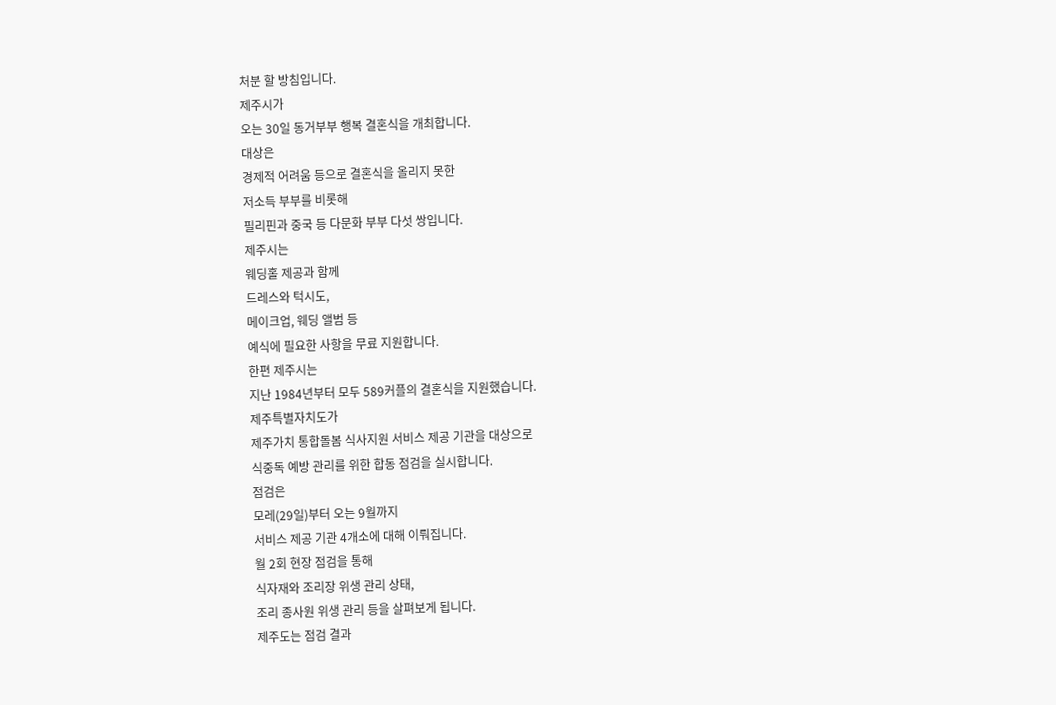처분 할 방침입니다.
제주시가
오는 30일 동거부부 행복 결혼식을 개최합니다.
대상은
경제적 어려움 등으로 결혼식을 올리지 못한
저소득 부부를 비롯해
필리핀과 중국 등 다문화 부부 다섯 쌍입니다.
제주시는
웨딩홀 제공과 함께
드레스와 턱시도,
메이크업, 웨딩 앨범 등
예식에 필요한 사항을 무료 지원합니다.
한편 제주시는
지난 1984년부터 모두 589커플의 결혼식을 지원했습니다.
제주특별자치도가
제주가치 통합돌봄 식사지원 서비스 제공 기관을 대상으로
식중독 예방 관리를 위한 합동 점검을 실시합니다.
점검은
모레(29일)부터 오는 9월까지
서비스 제공 기관 4개소에 대해 이뤄집니다.
월 2회 현장 점검을 통해
식자재와 조리장 위생 관리 상태,
조리 종사원 위생 관리 등을 살펴보게 됩니다.
제주도는 점검 결과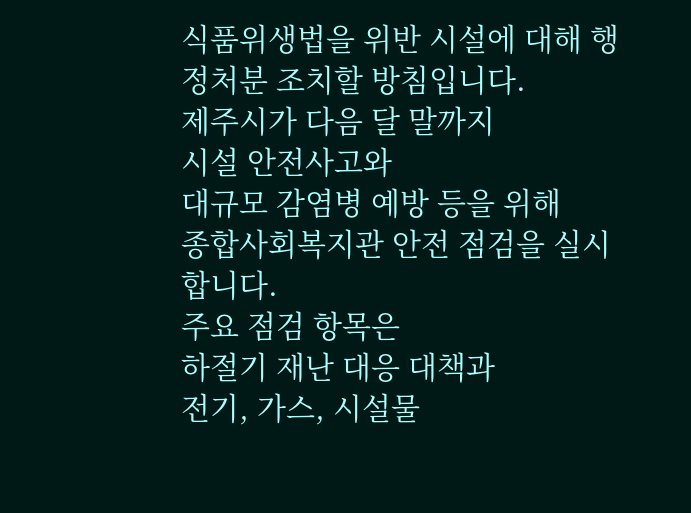식품위생법을 위반 시설에 대해 행정처분 조치할 방침입니다.
제주시가 다음 달 말까지
시설 안전사고와
대규모 감염병 예방 등을 위해
종합사회복지관 안전 점검을 실시합니다.
주요 점검 항목은
하절기 재난 대응 대책과
전기, 가스, 시설물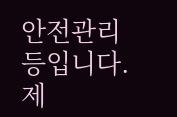안전관리 등입니다.
제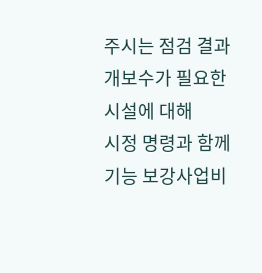주시는 점검 결과
개보수가 필요한 시설에 대해
시정 명령과 함께
기능 보강사업비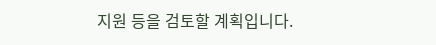지원 등을 검토할 계획입니다.